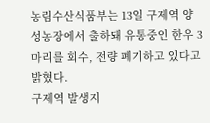농림수산식품부는 13일 구제역 양성농장에서 출하돼 유통중인 한우 3마리를 회수, 전량 폐기하고 있다고 밝혔다.
구제역 발생지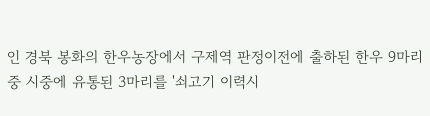인 경북 봉화의 한우농장에서 구제역 판정이전에 출하된 한우 9마리중 시중에 유통된 3마리를 '쇠고기 이력시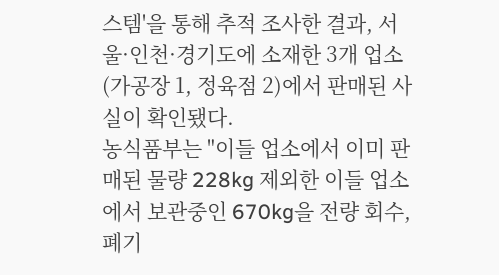스템'을 통해 추적 조사한 결과, 서울·인천·경기도에 소재한 3개 업소 (가공장 1, 정육점 2)에서 판매된 사실이 확인됐다.
농식품부는 "이들 업소에서 이미 판매된 물량 228kg 제외한 이들 업소에서 보관중인 670kg을 전량 회수, 폐기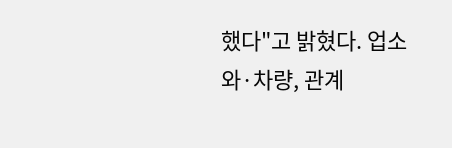했다"고 밝혔다. 업소와·차량, 관계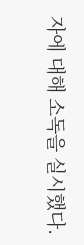자에 대해 소독을 실시했다.